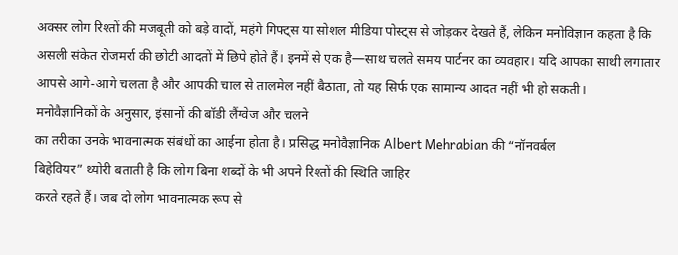अक्सर लोग रिश्तों की मजबूती को बड़े वादों, महंगे गिफ्ट्स या सोशल मीडिया पोस्ट्स से जोड़कर देखते हैं, लेकिन मनोविज्ञान कहता है कि असली संकेत रोजमर्रा की छोटी आदतों में छिपे होते हैं। इनमें से एक है—साथ चलते समय पार्टनर का व्यवहार। यदि आपका साथी लगातार आपसे आगे-आगे चलता है और आपकी चाल से तालमेल नहीं बैठाता, तो यह सिर्फ एक सामान्य आदत नहीं भी हो सकती।
मनोवैज्ञानिकों के अनुसार, इंसानों की बॉडी लैंग्वेज और चलने
का तरीका उनके भावनात्मक संबंधों का आईना होता है। प्रसिद्ध मनोवैज्ञानिक Albert Mehrabian की “नॉनवर्बल
बिहेवियर” थ्योरी बताती है कि लोग बिना शब्दों के भी अपने रिश्तों की स्थिति जाहिर
करते रहते हैं। जब दो लोग भावनात्मक रूप से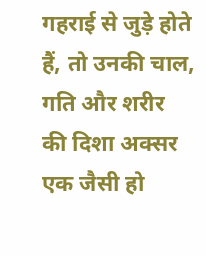गहराई से जुड़े होते हैं, तो उनकी चाल, गति और शरीर की दिशा अक्सर एक जैसी हो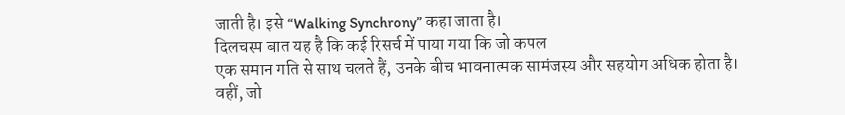जाती है। इसे “Walking Synchrony” कहा जाता है।
दिलचस्प बात यह है कि कई रिसर्च में पाया गया कि जो कपल
एक समान गति से साथ चलते हैं, उनके बीच भावनात्मक सामंजस्य और सहयोग अधिक होता है।
वहीं, जो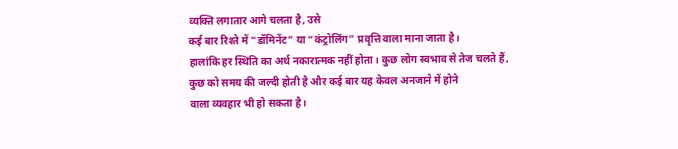व्यक्ति लगातार आगे चलता है, उसे
कई बार रिश्ते में “डॉमिनेंट” या “कंट्रोलिंग” प्रवृत्ति वाला माना जाता है।
हालांकि हर स्थिति का अर्थ नकारात्मक नहीं होता। कुछ लोग स्वभाव से तेज चलते हैं,
कुछ को समय की जल्दी होती है और कई बार यह केवल अनजाने में होने
वाला व्यवहार भी हो सकता है।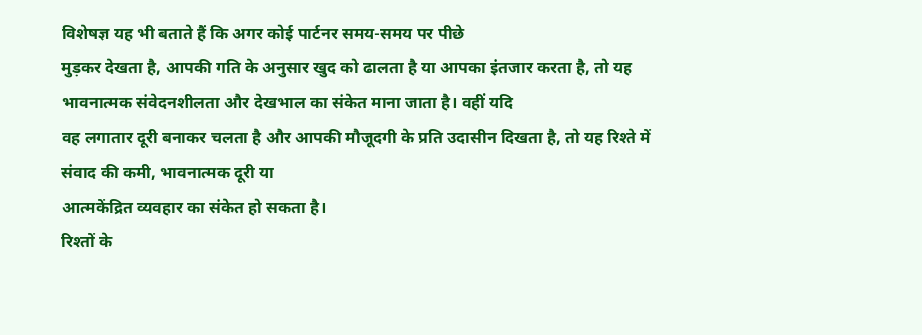विशेषज्ञ यह भी बताते हैं कि अगर कोई पार्टनर समय-समय पर पीछे
मुड़कर देखता है, आपकी गति के अनुसार खुद को ढालता है या आपका इंतजार करता है, तो यह भावनात्मक संवेदनशीलता और देखभाल का संकेत माना जाता है। वहीं यदि
वह लगातार दूरी बनाकर चलता है और आपकी मौजूदगी के प्रति उदासीन दिखता है, तो यह रिश्ते में संवाद की कमी, भावनात्मक दूरी या
आत्मकेंद्रित व्यवहार का संकेत हो सकता है।
रिश्तों के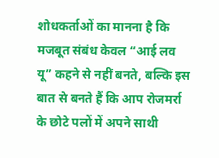शोधकर्ताओं का मानना है कि मजबूत संबंध केवल “आई लव यू” कहने से नहीं बनते, बल्कि इस बात से बनते हैं कि आप रोजमर्रा के छोटे पलों में अपने साथी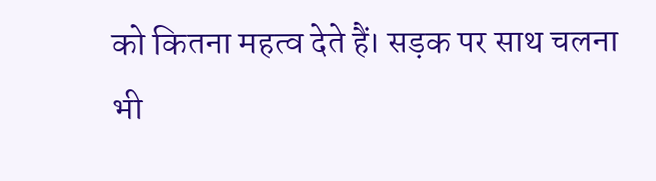को कितना महत्व देते हैं। सड़क पर साथ चलना भी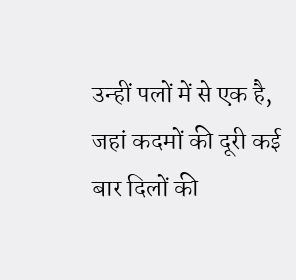उन्हीं पलों में से एक है, जहां कदमों की दूरी कई बार दिलों की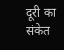दूरी का संकेत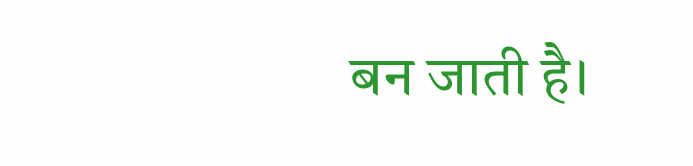बन जाती है।